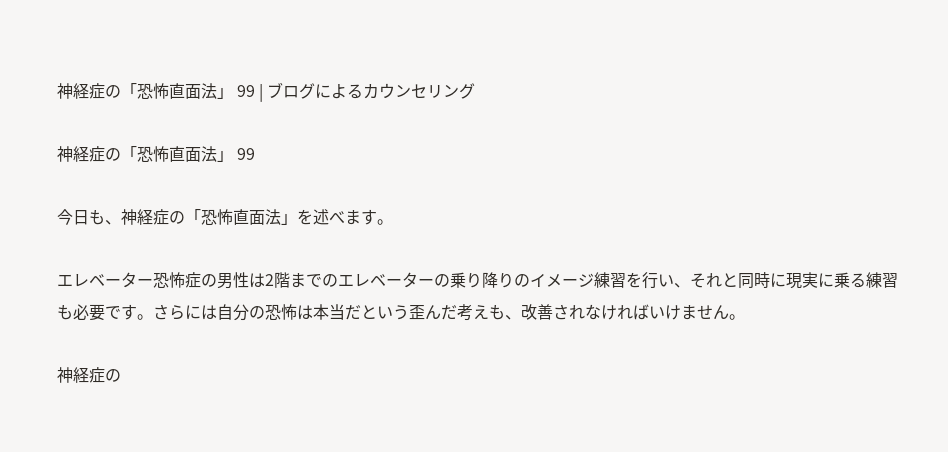神経症の「恐怖直面法」 99 | ブログによるカウンセリング

神経症の「恐怖直面法」 99

今日も、神経症の「恐怖直面法」を述べます。

エレベーター恐怖症の男性は2階までのエレベーターの乗り降りのイメージ練習を行い、それと同時に現実に乗る練習も必要です。さらには自分の恐怖は本当だという歪んだ考えも、改善されなければいけません。

神経症の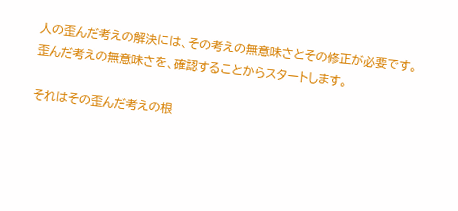人の歪んだ考えの解決には、その考えの無意味さとその修正が必要です。
歪んだ考えの無意味さを、確認することからスタートします。

それはその歪んだ考えの根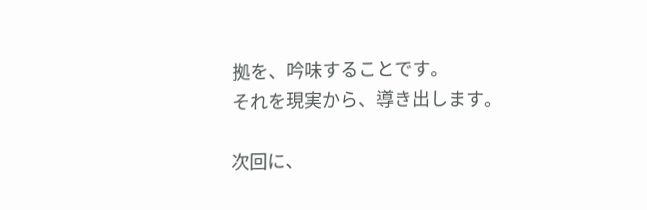拠を、吟味することです。
それを現実から、導き出します。

次回に、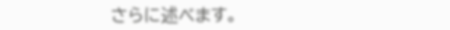さらに述べます。